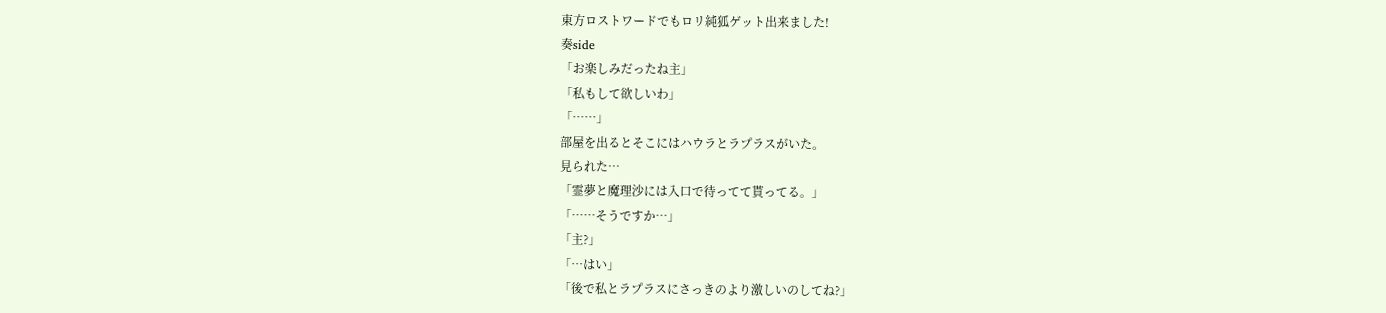東方ロストワードでもロリ純狐ゲット出来ました!
奏side
「お楽しみだったね主」
「私もして欲しいわ」
「……」
部屋を出るとそこにはハウラとラプラスがいた。
見られた…
「霊夢と魔理沙には入口で待ってて貰ってる。」
「……そうですか…」
「主?」
「…はい」
「後で私とラプラスにさっきのより激しいのしてね?」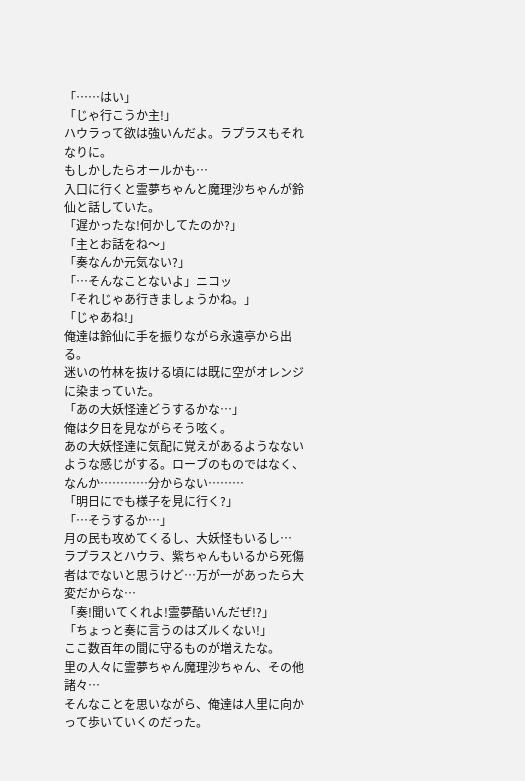「……はい」
「じゃ行こうか主!」
ハウラって欲は強いんだよ。ラプラスもそれなりに。
もしかしたらオールかも…
入口に行くと霊夢ちゃんと魔理沙ちゃんが鈴仙と話していた。
「遅かったな!何かしてたのか?」
「主とお話をね〜」
「奏なんか元気ない?」
「…そんなことないよ」ニコッ
「それじゃあ行きましょうかね。」
「じゃあね!」
俺達は鈴仙に手を振りながら永遠亭から出る。
迷いの竹林を抜ける頃には既に空がオレンジに染まっていた。
「あの大妖怪達どうするかな…」
俺は夕日を見ながらそう呟く。
あの大妖怪達に気配に覚えがあるようなないような感じがする。ローブのものではなく、なんか…………分からない………
「明日にでも様子を見に行く?」
「…そうするか…」
月の民も攻めてくるし、大妖怪もいるし…
ラプラスとハウラ、紫ちゃんもいるから死傷者はでないと思うけど…万が一があったら大変だからな…
「奏!聞いてくれよ!霊夢酷いんだぜ!?」
「ちょっと奏に言うのはズルくない!」
ここ数百年の間に守るものが増えたな。
里の人々に霊夢ちゃん魔理沙ちゃん、その他諸々…
そんなことを思いながら、俺達は人里に向かって歩いていくのだった。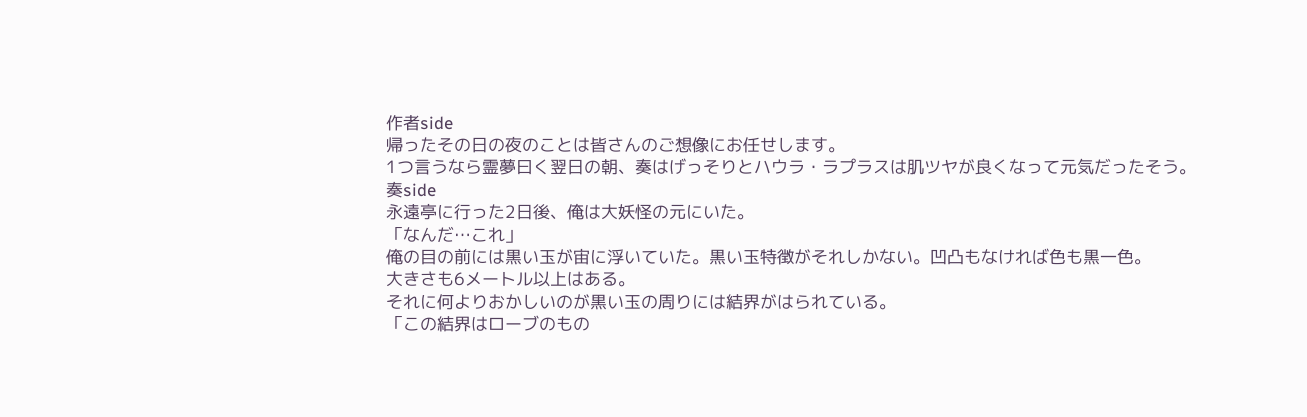作者side
帰ったその日の夜のことは皆さんのご想像にお任せします。
1つ言うなら霊夢曰く翌日の朝、奏はげっそりとハウラ・ラプラスは肌ツヤが良くなって元気だったそう。
奏side
永遠亭に行った2日後、俺は大妖怪の元にいた。
「なんだ…これ」
俺の目の前には黒い玉が宙に浮いていた。黒い玉特徴がそれしかない。凹凸もなければ色も黒一色。
大きさも6メートル以上はある。
それに何よりおかしいのが黒い玉の周りには結界がはられている。
「この結界はローブのもの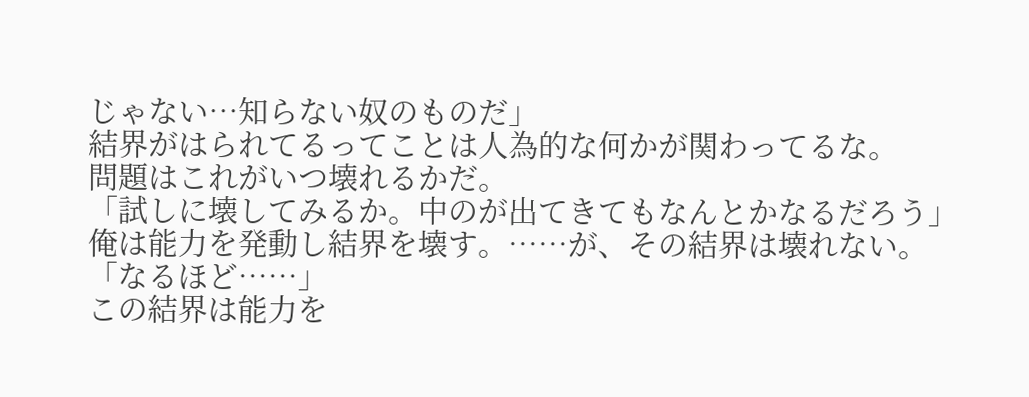じゃない…知らない奴のものだ」
結界がはられてるってことは人為的な何かが関わってるな。
問題はこれがいつ壊れるかだ。
「試しに壊してみるか。中のが出てきてもなんとかなるだろう」
俺は能力を発動し結界を壊す。……が、その結界は壊れない。
「なるほど……」
この結界は能力を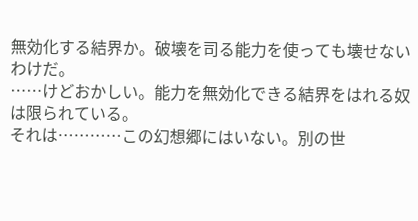無効化する結界か。破壊を司る能力を使っても壊せないわけだ。
……けどおかしい。能力を無効化できる結界をはれる奴は限られている。
それは…………この幻想郷にはいない。別の世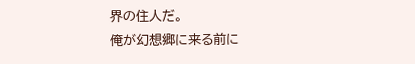界の住人だ。
俺が幻想郷に来る前に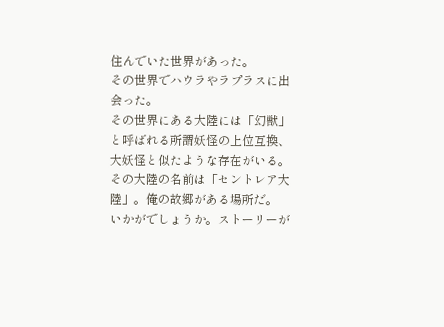住んでいた世界があった。
その世界でハウラやラプラスに出会った。
その世界にある大陸には「幻獣」と呼ばれる所謂妖怪の上位互換、大妖怪と似たような存在がいる。
その大陸の名前は「セントレア大陸」。俺の故郷がある場所だ。
いかがでしょうか。ストーリーが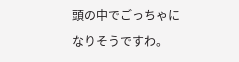頭の中でごっちゃになりそうですわ。